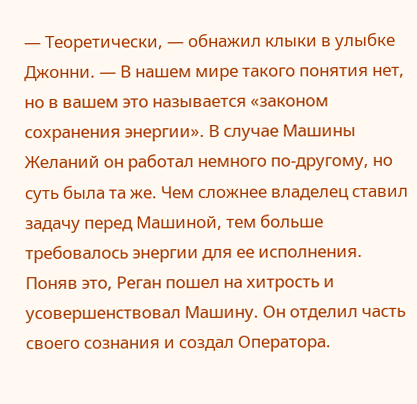— Теоретически, — обнажил клыки в улыбке Джонни. — В нашем мире такого понятия нет, но в вашем это называется «законом сохранения энергии». В случае Машины Желаний он работал немного по-другому, но суть была та же. Чем сложнее владелец ставил задачу перед Машиной, тем больше требовалось энергии для ее исполнения. Поняв это, Реган пошел на хитрость и усовершенствовал Машину. Он отделил часть своего сознания и создал Оператора.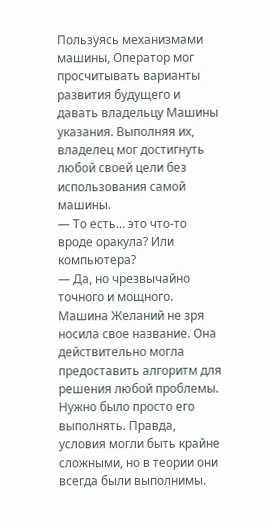Пользуясь механизмами машины, Оператор мог просчитывать варианты развития будущего и давать владельцу Машины указания. Выполняя их, владелец мог достигнуть любой своей цели без использования самой машины.
— То есть… это что-то вроде оракула? Или компьютера?
— Да, но чрезвычайно точного и мощного. Машина Желаний не зря носила свое название. Она действительно могла предоставить алгоритм для решения любой проблемы. Нужно было просто его выполнять. Правда, условия могли быть крайне сложными, но в теории они всегда были выполнимы.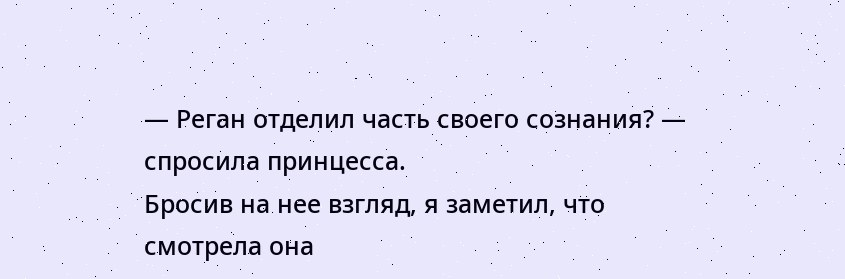— Реган отделил часть своего сознания? — спросила принцесса.
Бросив на нее взгляд, я заметил, что смотрела она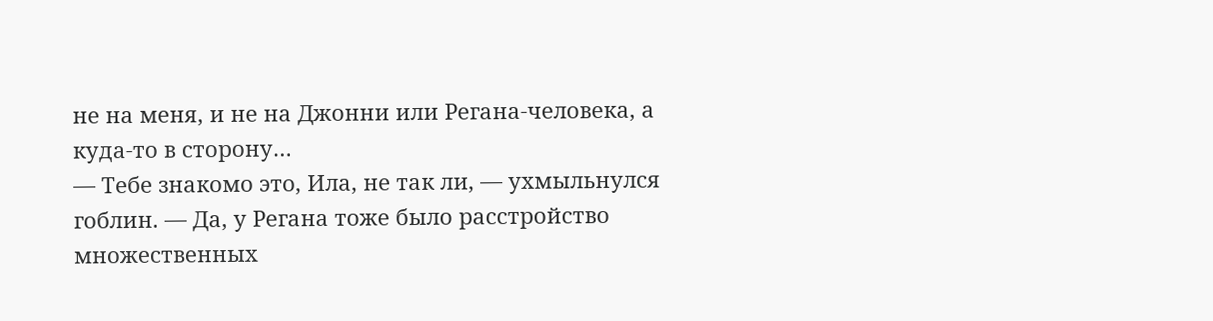не на меня, и не на Джонни или Регана-человека, а куда-то в сторону…
— Тебе знакомо это, Ила, не так ли, — ухмыльнулся гоблин. — Да, у Регана тоже было расстройство множественных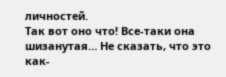личностей.
Так вот оно что! Все-таки она шизанутая… Не сказать, что это как-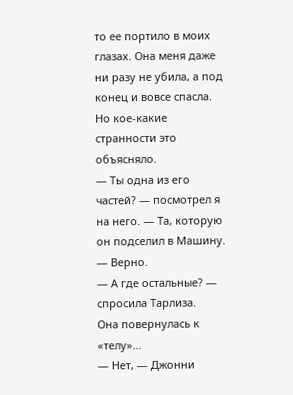то ее портило в моих глазах. Она меня даже ни разу не убила, а под конец и вовсе спасла. Но кое-какие странности это объясняло.
— Ты одна из его частей? — посмотрел я на него. — Та, которую он подселил в Машину.
— Верно.
— А где остальные? — спросила Тарлиза.
Она повернулась к «телу»…
— Нет, — Джонни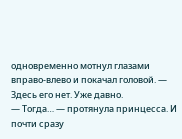одновременно мотнул глазами вправо-влево и покачал головой. — Здесь его нет. Уже давно.
— Тогда… — протянула принцесса. И почти сразу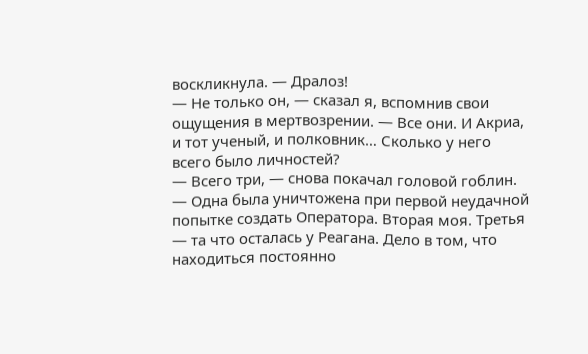воскликнула. — Дралоз!
— Не только он, — сказал я, вспомнив свои ощущения в мертвозрении. — Все они. И Акриа, и тот ученый, и полковник… Сколько у него всего было личностей?
— Всего три, — снова покачал головой гоблин. — Одна была уничтожена при первой неудачной попытке создать Оператора. Вторая моя. Третья — та что осталась у Реагана. Дело в том, что находиться постоянно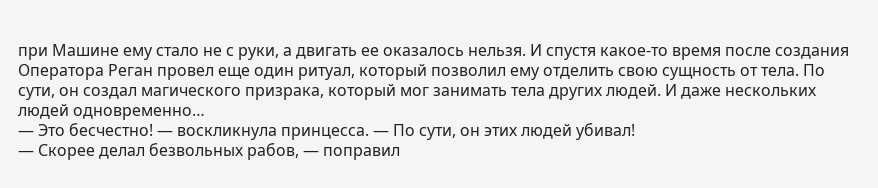при Машине ему стало не с руки, а двигать ее оказалось нельзя. И спустя какое-то время после создания Оператора Реган провел еще один ритуал, который позволил ему отделить свою сущность от тела. По сути, он создал магического призрака, который мог занимать тела других людей. И даже нескольких людей одновременно…
— Это бесчестно! — воскликнула принцесса. — По сути, он этих людей убивал!
— Скорее делал безвольных рабов, — поправил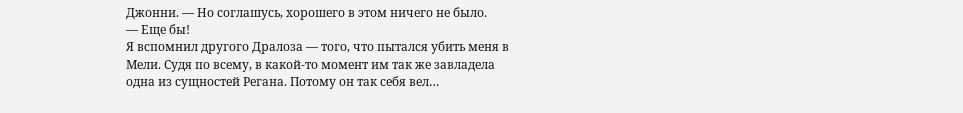Джонни. — Но соглашусь, хорошего в этом ничего не было.
— Еще бы!
Я вспомнил другого Дралоза — того, что пытался убить меня в Мели. Судя по всему, в какой-то момент им так же завладела одна из сущностей Регана. Потому он так себя вел…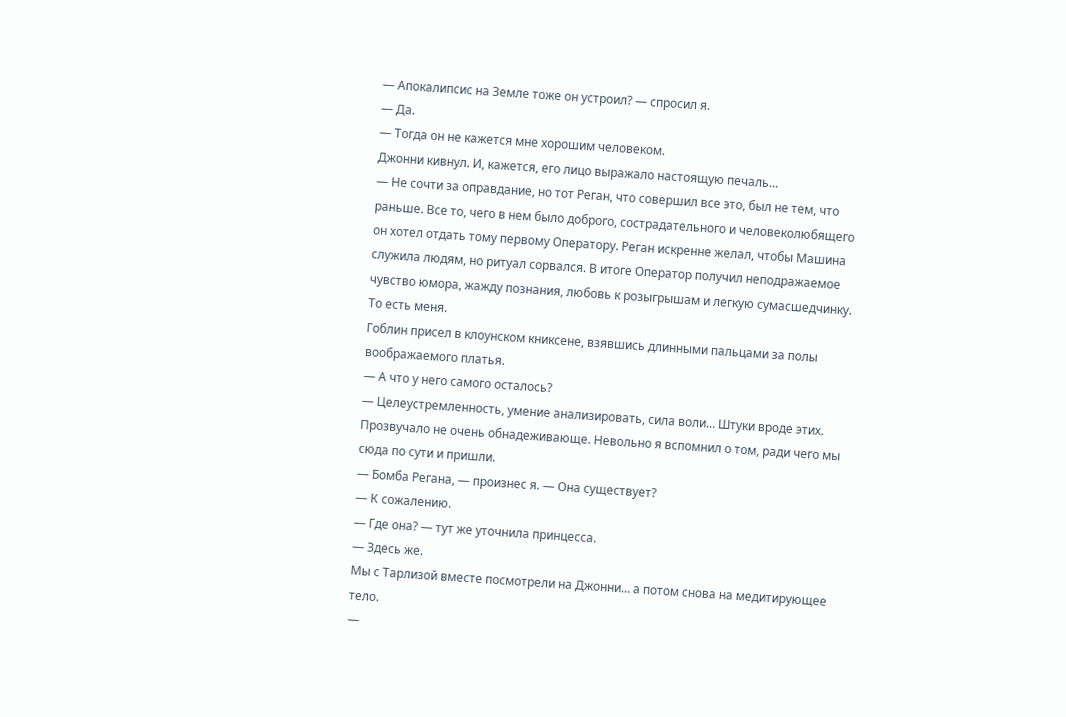— Апокалипсис на Земле тоже он устроил? — спросил я.
— Да.
— Тогда он не кажется мне хорошим человеком.
Джонни кивнул. И, кажется, его лицо выражало настоящую печаль…
— Не сочти за оправдание, но тот Реган, что совершил все это, был не тем, что раньше. Все то, чего в нем было доброго, сострадательного и человеколюбящего он хотел отдать тому первому Оператору. Реган искренне желал, чтобы Машина служила людям, но ритуал сорвался. В итоге Оператор получил неподражаемое чувство юмора, жажду познания, любовь к розыгрышам и легкую сумасшедчинку. То есть меня.
Гоблин присел в клоунском книксене, взявшись длинными пальцами за полы воображаемого платья.
— А что у него самого осталось?
— Целеустремленность, умение анализировать, сила воли… Штуки вроде этих.
Прозвучало не очень обнадеживающе. Невольно я вспомнил о том, ради чего мы сюда по сути и пришли.
— Бомба Регана, — произнес я. — Она существует?
— К сожалению.
— Где она? — тут же уточнила принцесса.
— Здесь же.
Мы с Тарлизой вместе посмотрели на Джонни… а потом снова на медитирующее тело.
—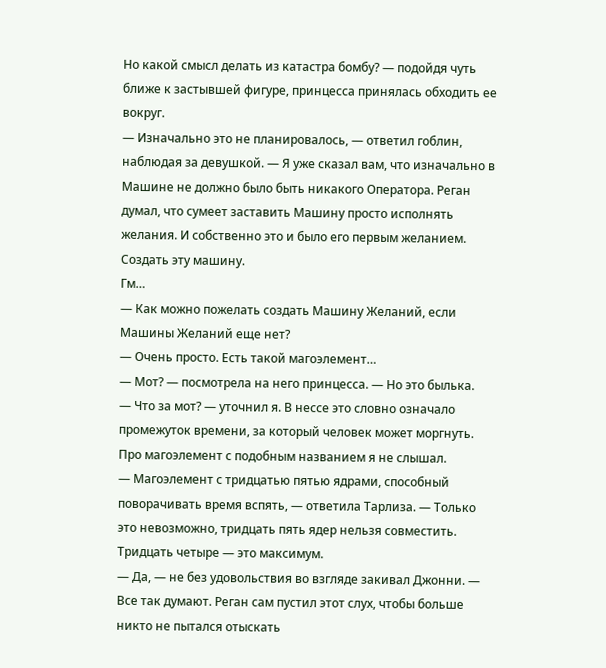Но какой смысл делать из катастра бомбу? — подойдя чуть ближе к застывшей фигуре, принцесса принялась обходить ее вокруг.
— Изначально это не планировалось, — ответил гоблин, наблюдая за девушкой. — Я уже сказал вам, что изначально в Машине не должно было быть никакого Оператора. Реган думал, что сумеет заставить Машину просто исполнять желания. И собственно это и было его первым желанием. Создать эту машину.
Гм…
— Как можно пожелать создать Машину Желаний, если Машины Желаний еще нет?
— Очень просто. Есть такой магоэлемент…
— Мот? — посмотрела на него принцесса. — Но это былька.
— Что за мот? — уточнил я. В нессе это словно означало промежуток времени, за который человек может моргнуть. Про магоэлемент с подобным названием я не слышал.
— Магоэлемент с тридцатью пятью ядрами, способный поворачивать время вспять, — ответила Тарлиза. — Только это невозможно, тридцать пять ядер нельзя совместить. Тридцать четыре — это максимум.
— Да, — не без удовольствия во взгляде закивал Джонни. — Все так думают. Реган сам пустил этот слух, чтобы больше никто не пытался отыскать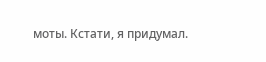моты. Кстати, я придумал.